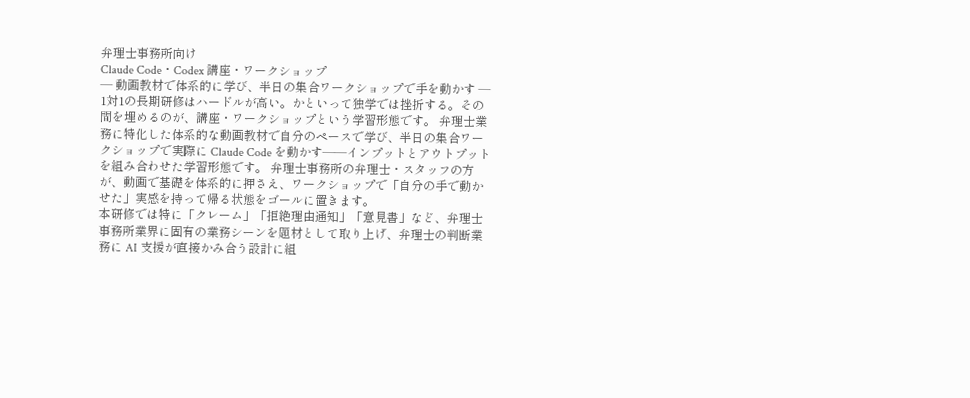弁理士事務所向け
Claude Code・Codex 講座・ワークショップ
— 動画教材で体系的に学び、半日の集合ワークショップで手を動かす —
1対1の長期研修はハードルが高い。かといって独学では挫折する。その間を埋めるのが、講座・ワークショップという学習形態です。 弁理士業務に特化した体系的な動画教材で自分のペースで学び、半日の集合ワークショップで実際に Claude Code を動かす——インプットとアウトプットを組み合わせた学習形態です。 弁理士事務所の弁理士・スタッフの方が、動画で基礎を体系的に押さえ、ワークショップで「自分の手で動かせた」実感を持って帰る状態をゴールに置きます。
本研修では特に「クレーム」「拒絶理由通知」「意見書」など、弁理士事務所業界に固有の業務シーンを題材として取り上げ、弁理士の判断業務に AI 支援が直接かみ合う設計に組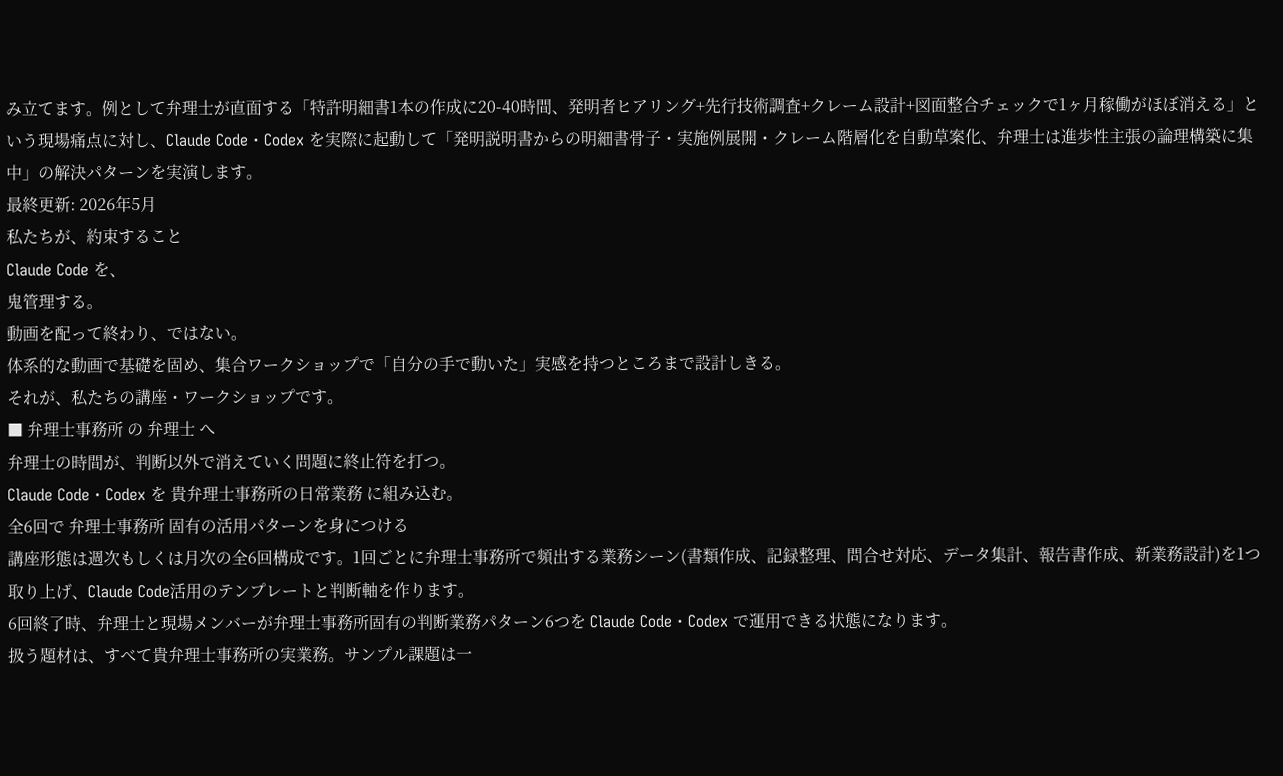み立てます。例として弁理士が直面する「特許明細書1本の作成に20-40時間、発明者ヒアリング+先行技術調査+クレーム設計+図面整合チェックで1ヶ月稼働がほぼ消える」という現場痛点に対し、Claude Code・Codex を実際に起動して「発明説明書からの明細書骨子・実施例展開・クレーム階層化を自動草案化、弁理士は進歩性主張の論理構築に集中」の解決パターンを実演します。
最終更新: 2026年5月
私たちが、約束すること
Claude Code を、
鬼管理する。
動画を配って終わり、ではない。
体系的な動画で基礎を固め、集合ワークショップで「自分の手で動いた」実感を持つところまで設計しきる。
それが、私たちの講座・ワークショップです。
■ 弁理士事務所 の 弁理士 へ
弁理士の時間が、判断以外で消えていく問題に終止符を打つ。
Claude Code・Codex を 貴弁理士事務所の日常業務 に組み込む。
全6回で 弁理士事務所 固有の活用パターンを身につける
講座形態は週次もしくは月次の全6回構成です。1回ごとに弁理士事務所で頻出する業務シーン(書類作成、記録整理、問合せ対応、データ集計、報告書作成、新業務設計)を1つ取り上げ、Claude Code活用のテンプレートと判断軸を作ります。
6回終了時、弁理士と現場メンバーが弁理士事務所固有の判断業務パターン6つを Claude Code・Codex で運用できる状態になります。
扱う題材は、すべて貴弁理士事務所の実業務。サンプル課題は一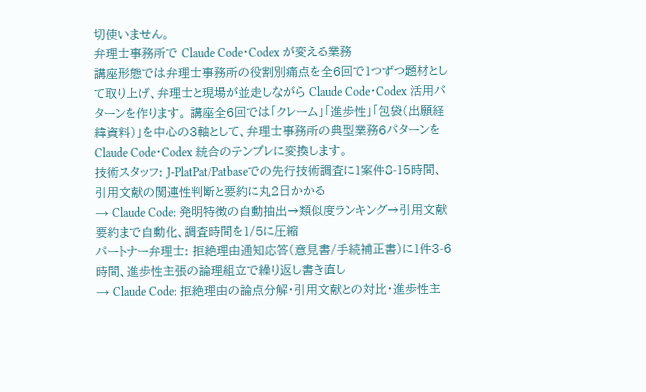切使いません。
弁理士事務所で Claude Code・Codex が変える業務
講座形態では弁理士事務所の役割別痛点を全6回で1つずつ題材として取り上げ、弁理士と現場が並走しながら Claude Code・Codex 活用パターンを作ります。 講座全6回では「クレーム」「進歩性」「包袋(出願経緯資料)」を中心の3軸として、弁理士事務所の典型業務6パターンを Claude Code・Codex 統合のテンプレに変換します。
技術スタッフ: J-PlatPat/Patbaseでの先行技術調査に1案件8-15時間、引用文献の関連性判断と要約に丸2日かかる
→ Claude Code: 発明特徴の自動抽出→類似度ランキング→引用文献要約まで自動化、調査時間を1/5に圧縮
パートナー弁理士: 拒絶理由通知応答(意見書/手続補正書)に1件3-6時間、進歩性主張の論理組立で繰り返し書き直し
→ Claude Code: 拒絶理由の論点分解・引用文献との対比・進歩性主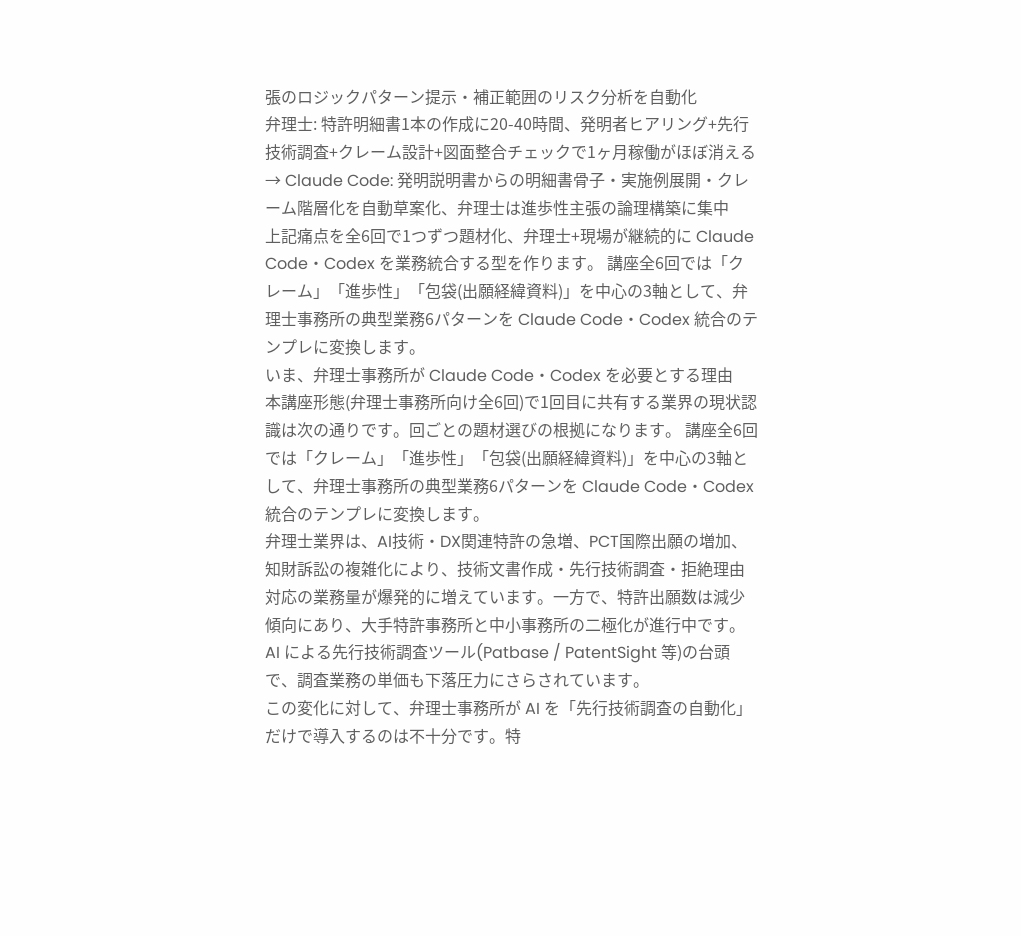張のロジックパターン提示・補正範囲のリスク分析を自動化
弁理士: 特許明細書1本の作成に20-40時間、発明者ヒアリング+先行技術調査+クレーム設計+図面整合チェックで1ヶ月稼働がほぼ消える
→ Claude Code: 発明説明書からの明細書骨子・実施例展開・クレーム階層化を自動草案化、弁理士は進歩性主張の論理構築に集中
上記痛点を全6回で1つずつ題材化、弁理士+現場が継続的に Claude Code・Codex を業務統合する型を作ります。 講座全6回では「クレーム」「進歩性」「包袋(出願経緯資料)」を中心の3軸として、弁理士事務所の典型業務6パターンを Claude Code・Codex 統合のテンプレに変換します。
いま、弁理士事務所が Claude Code・Codex を必要とする理由
本講座形態(弁理士事務所向け全6回)で1回目に共有する業界の現状認識は次の通りです。回ごとの題材選びの根拠になります。 講座全6回では「クレーム」「進歩性」「包袋(出願経緯資料)」を中心の3軸として、弁理士事務所の典型業務6パターンを Claude Code・Codex 統合のテンプレに変換します。
弁理士業界は、AI技術・DX関連特許の急増、PCT国際出願の増加、知財訴訟の複雑化により、技術文書作成・先行技術調査・拒絶理由対応の業務量が爆発的に増えています。一方で、特許出願数は減少傾向にあり、大手特許事務所と中小事務所の二極化が進行中です。AI による先行技術調査ツール(Patbase / PatentSight 等)の台頭で、調査業務の単価も下落圧力にさらされています。
この変化に対して、弁理士事務所が AI を「先行技術調査の自動化」だけで導入するのは不十分です。特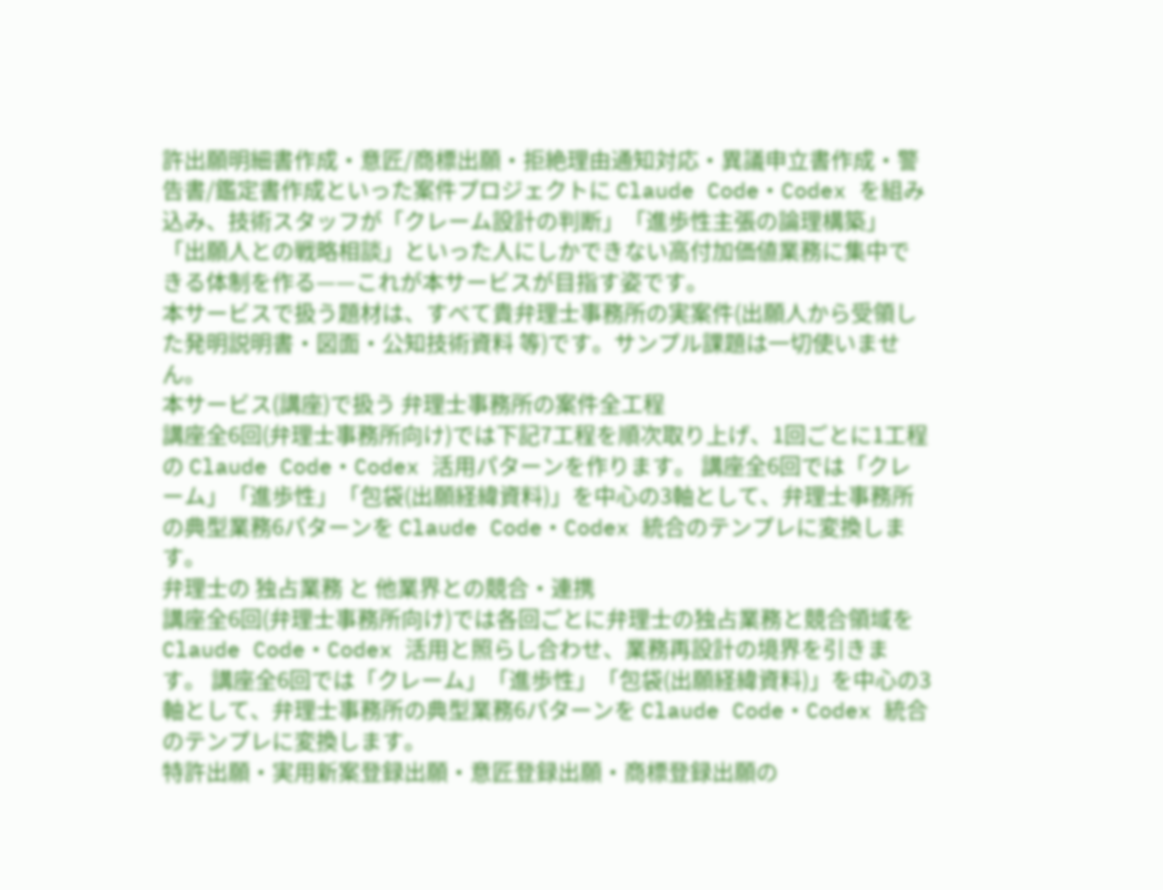許出願明細書作成・意匠/商標出願・拒絶理由通知対応・異議申立書作成・警告書/鑑定書作成といった案件プロジェクトに Claude Code・Codex を組み込み、技術スタッフが「クレーム設計の判断」「進歩性主張の論理構築」「出願人との戦略相談」といった人にしかできない高付加価値業務に集中できる体制を作る——これが本サービスが目指す姿です。
本サービスで扱う題材は、すべて貴弁理士事務所の実案件(出願人から受領した発明説明書・図面・公知技術資料 等)です。サンプル課題は一切使いません。
本サービス(講座)で扱う 弁理士事務所の案件全工程
講座全6回(弁理士事務所向け)では下記7工程を順次取り上げ、1回ごとに1工程の Claude Code・Codex 活用パターンを作ります。 講座全6回では「クレーム」「進歩性」「包袋(出願経緯資料)」を中心の3軸として、弁理士事務所の典型業務6パターンを Claude Code・Codex 統合のテンプレに変換します。
弁理士の 独占業務 と 他業界との競合・連携
講座全6回(弁理士事務所向け)では各回ごとに弁理士の独占業務と競合領域を Claude Code・Codex 活用と照らし合わせ、業務再設計の境界を引きます。 講座全6回では「クレーム」「進歩性」「包袋(出願経緯資料)」を中心の3軸として、弁理士事務所の典型業務6パターンを Claude Code・Codex 統合のテンプレに変換します。
特許出願・実用新案登録出願・意匠登録出願・商標登録出願の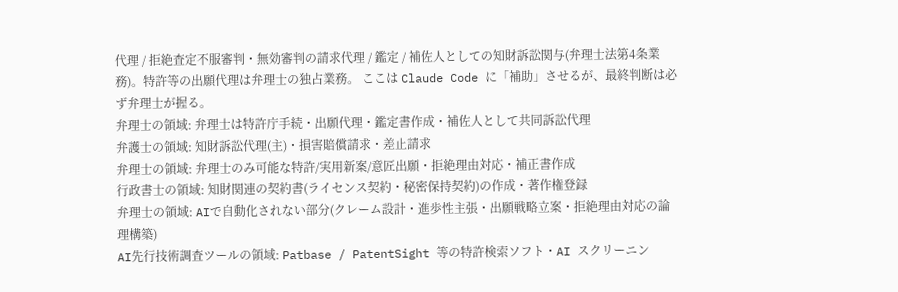代理 / 拒絶査定不服審判・無効審判の請求代理 / 鑑定 / 補佐人としての知財訴訟関与(弁理士法第4条業務)。特許等の出願代理は弁理士の独占業務。 ここは Claude Code に「補助」させるが、最終判断は必ず弁理士が握る。
弁理士の領域: 弁理士は特許庁手続・出願代理・鑑定書作成・補佐人として共同訴訟代理
弁護士の領域: 知財訴訟代理(主)・損害賠償請求・差止請求
弁理士の領域: 弁理士のみ可能な特許/実用新案/意匠出願・拒絶理由対応・補正書作成
行政書士の領域: 知財関連の契約書(ライセンス契約・秘密保持契約)の作成・著作権登録
弁理士の領域: AIで自動化されない部分(クレーム設計・進歩性主張・出願戦略立案・拒絶理由対応の論理構築)
AI先行技術調査ツールの領域: Patbase / PatentSight 等の特許検索ソフト・AI スクリーニン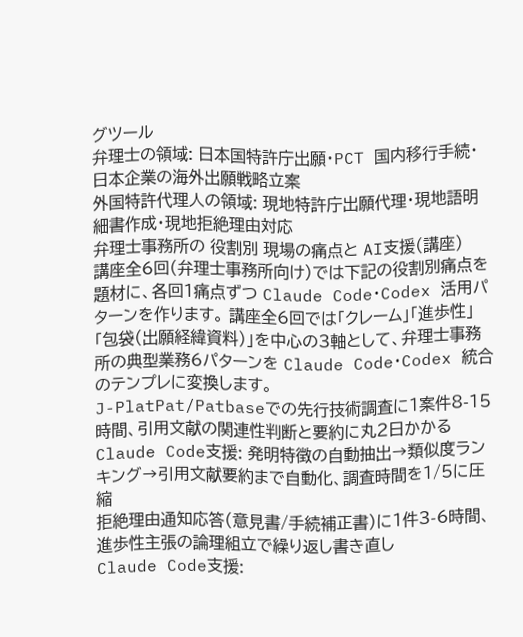グツール
弁理士の領域: 日本国特許庁出願・PCT 国内移行手続・日本企業の海外出願戦略立案
外国特許代理人の領域: 現地特許庁出願代理・現地語明細書作成・現地拒絶理由対応
弁理士事務所の 役割別 現場の痛点と AI支援(講座)
講座全6回(弁理士事務所向け)では下記の役割別痛点を題材に、各回1痛点ずつ Claude Code・Codex 活用パターンを作ります。 講座全6回では「クレーム」「進歩性」「包袋(出願経緯資料)」を中心の3軸として、弁理士事務所の典型業務6パターンを Claude Code・Codex 統合のテンプレに変換します。
J-PlatPat/Patbaseでの先行技術調査に1案件8-15時間、引用文献の関連性判断と要約に丸2日かかる
Claude Code支援: 発明特徴の自動抽出→類似度ランキング→引用文献要約まで自動化、調査時間を1/5に圧縮
拒絶理由通知応答(意見書/手続補正書)に1件3-6時間、進歩性主張の論理組立で繰り返し書き直し
Claude Code支援: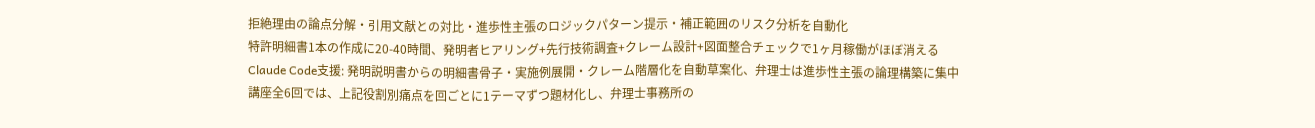拒絶理由の論点分解・引用文献との対比・進歩性主張のロジックパターン提示・補正範囲のリスク分析を自動化
特許明細書1本の作成に20-40時間、発明者ヒアリング+先行技術調査+クレーム設計+図面整合チェックで1ヶ月稼働がほぼ消える
Claude Code支援: 発明説明書からの明細書骨子・実施例展開・クレーム階層化を自動草案化、弁理士は進歩性主張の論理構築に集中
講座全6回では、上記役割別痛点を回ごとに1テーマずつ題材化し、弁理士事務所の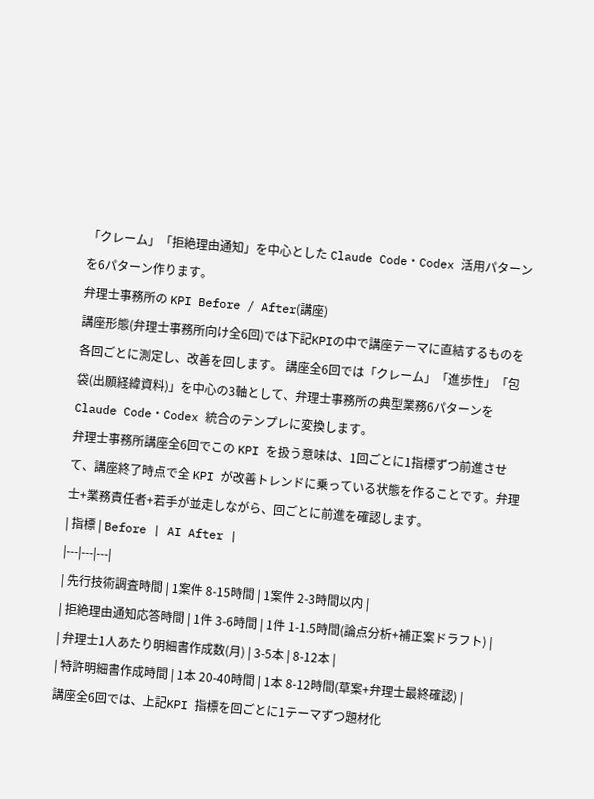「クレーム」「拒絶理由通知」を中心とした Claude Code・Codex 活用パターンを6パターン作ります。
弁理士事務所の KPI Before / After(講座)
講座形態(弁理士事務所向け全6回)では下記KPIの中で講座テーマに直結するものを各回ごとに測定し、改善を回します。 講座全6回では「クレーム」「進歩性」「包袋(出願経緯資料)」を中心の3軸として、弁理士事務所の典型業務6パターンを Claude Code・Codex 統合のテンプレに変換します。
弁理士事務所講座全6回でこの KPI を扱う意味は、1回ごとに1指標ずつ前進させて、講座終了時点で全 KPI が改善トレンドに乗っている状態を作ることです。弁理士+業務責任者+若手が並走しながら、回ごとに前進を確認します。
| 指標 | Before | AI After |
|---|---|---|
| 先行技術調査時間 | 1案件 8-15時間 | 1案件 2-3時間以内 |
| 拒絶理由通知応答時間 | 1件 3-6時間 | 1件 1-1.5時間(論点分析+補正案ドラフト) |
| 弁理士1人あたり明細書作成数(月) | 3-5本 | 8-12本 |
| 特許明細書作成時間 | 1本 20-40時間 | 1本 8-12時間(草案+弁理士最終確認) |
講座全6回では、上記KPI 指標を回ごとに1テーマずつ題材化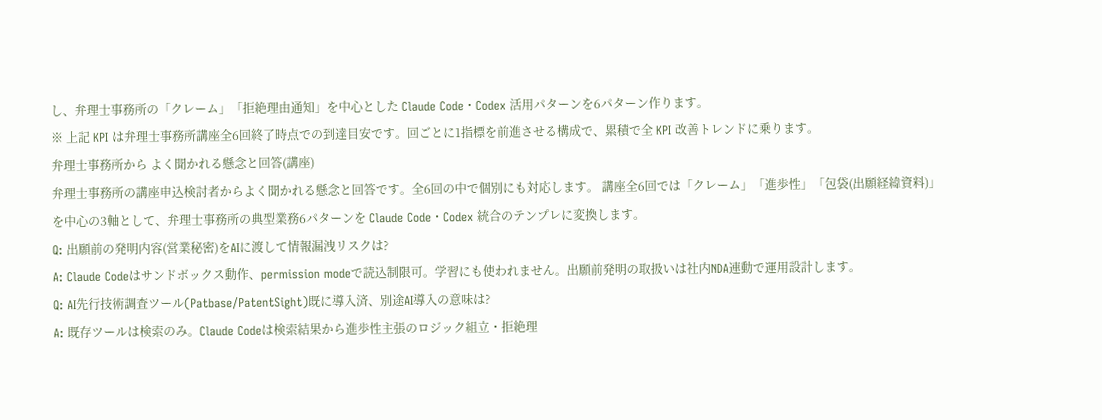し、弁理士事務所の「クレーム」「拒絶理由通知」を中心とした Claude Code・Codex 活用パターンを6パターン作ります。
※ 上記 KPI は弁理士事務所講座全6回終了時点での到達目安です。回ごとに1指標を前進させる構成で、累積で全 KPI 改善トレンドに乗ります。
弁理士事務所から よく聞かれる懸念と回答(講座)
弁理士事務所の講座申込検討者からよく聞かれる懸念と回答です。全6回の中で個別にも対応します。 講座全6回では「クレーム」「進歩性」「包袋(出願経緯資料)」を中心の3軸として、弁理士事務所の典型業務6パターンを Claude Code・Codex 統合のテンプレに変換します。
Q: 出願前の発明内容(営業秘密)をAIに渡して情報漏洩リスクは?
A: Claude Codeはサンドボックス動作、permission modeで読込制限可。学習にも使われません。出願前発明の取扱いは社内NDA連動で運用設計します。
Q: AI先行技術調査ツール(Patbase/PatentSight)既に導入済、別途AI導入の意味は?
A: 既存ツールは検索のみ。Claude Codeは検索結果から進歩性主張のロジック組立・拒絶理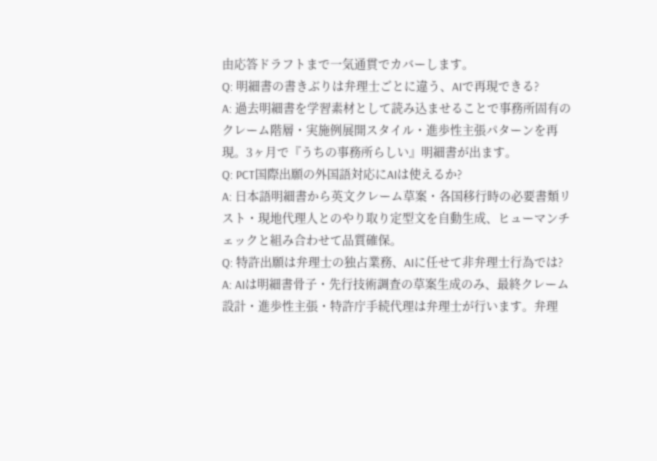由応答ドラフトまで一気通貫でカバーします。
Q: 明細書の書きぶりは弁理士ごとに違う、AIで再現できる?
A: 過去明細書を学習素材として読み込ませることで事務所固有のクレーム階層・実施例展開スタイル・進歩性主張パターンを再現。3ヶ月で『うちの事務所らしい』明細書が出ます。
Q: PCT国際出願の外国語対応にAIは使えるか?
A: 日本語明細書から英文クレーム草案・各国移行時の必要書類リスト・現地代理人とのやり取り定型文を自動生成、ヒューマンチェックと組み合わせて品質確保。
Q: 特許出願は弁理士の独占業務、AIに任せて非弁理士行為では?
A: AIは明細書骨子・先行技術調査の草案生成のみ、最終クレーム設計・進歩性主張・特許庁手続代理は弁理士が行います。弁理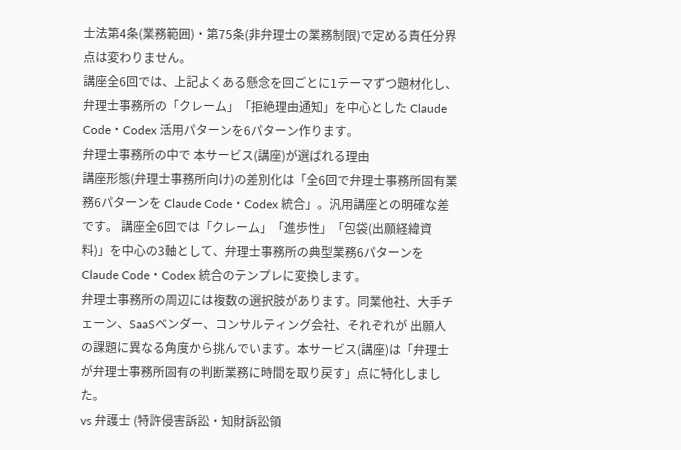士法第4条(業務範囲)・第75条(非弁理士の業務制限)で定める責任分界点は変わりません。
講座全6回では、上記よくある懸念を回ごとに1テーマずつ題材化し、弁理士事務所の「クレーム」「拒絶理由通知」を中心とした Claude Code・Codex 活用パターンを6パターン作ります。
弁理士事務所の中で 本サービス(講座)が選ばれる理由
講座形態(弁理士事務所向け)の差別化は「全6回で弁理士事務所固有業務6パターンを Claude Code・Codex 統合」。汎用講座との明確な差です。 講座全6回では「クレーム」「進歩性」「包袋(出願経緯資料)」を中心の3軸として、弁理士事務所の典型業務6パターンを Claude Code・Codex 統合のテンプレに変換します。
弁理士事務所の周辺には複数の選択肢があります。同業他社、大手チェーン、SaaSベンダー、コンサルティング会社、それぞれが 出願人 の課題に異なる角度から挑んでいます。本サービス(講座)は「弁理士が弁理士事務所固有の判断業務に時間を取り戻す」点に特化しました。
vs 弁護士 (特許侵害訴訟・知財訴訟領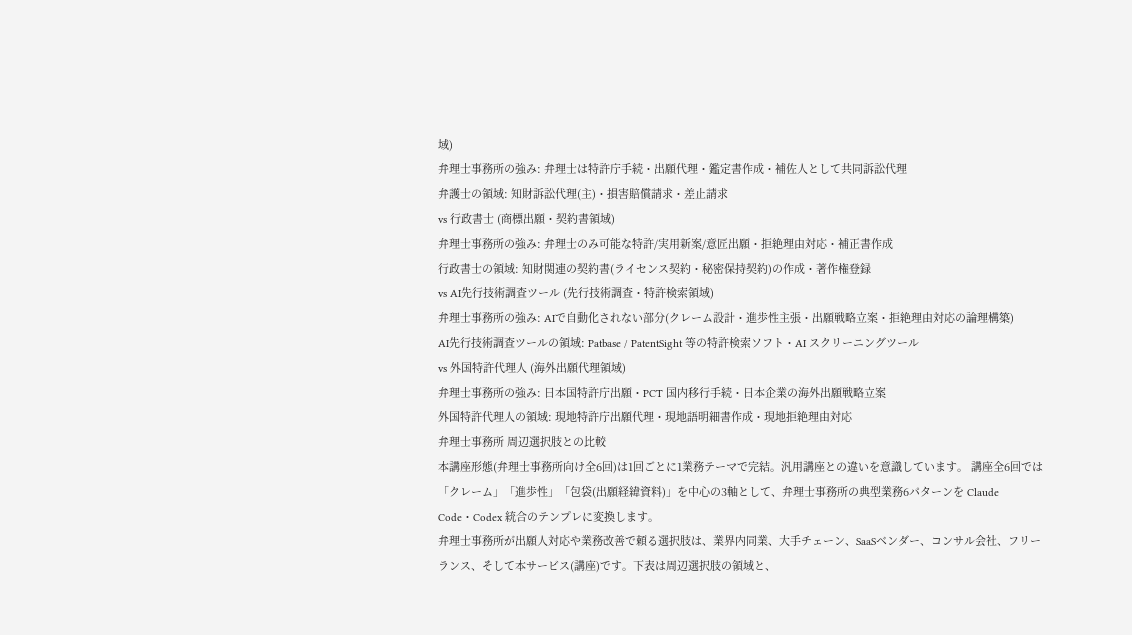域)
弁理士事務所の強み: 弁理士は特許庁手続・出願代理・鑑定書作成・補佐人として共同訴訟代理
弁護士の領域: 知財訴訟代理(主)・損害賠償請求・差止請求
vs 行政書士 (商標出願・契約書領域)
弁理士事務所の強み: 弁理士のみ可能な特許/実用新案/意匠出願・拒絶理由対応・補正書作成
行政書士の領域: 知財関連の契約書(ライセンス契約・秘密保持契約)の作成・著作権登録
vs AI先行技術調査ツール (先行技術調査・特許検索領域)
弁理士事務所の強み: AIで自動化されない部分(クレーム設計・進歩性主張・出願戦略立案・拒絶理由対応の論理構築)
AI先行技術調査ツールの領域: Patbase / PatentSight 等の特許検索ソフト・AI スクリーニングツール
vs 外国特許代理人 (海外出願代理領域)
弁理士事務所の強み: 日本国特許庁出願・PCT 国内移行手続・日本企業の海外出願戦略立案
外国特許代理人の領域: 現地特許庁出願代理・現地語明細書作成・現地拒絶理由対応
弁理士事務所 周辺選択肢との比較
本講座形態(弁理士事務所向け全6回)は1回ごとに1業務テーマで完結。汎用講座との違いを意識しています。 講座全6回では「クレーム」「進歩性」「包袋(出願経緯資料)」を中心の3軸として、弁理士事務所の典型業務6パターンを Claude Code・Codex 統合のテンプレに変換します。
弁理士事務所が出願人対応や業務改善で頼る選択肢は、業界内同業、大手チェーン、SaaSベンダー、コンサル会社、フリーランス、そして本サービス(講座)です。下表は周辺選択肢の領域と、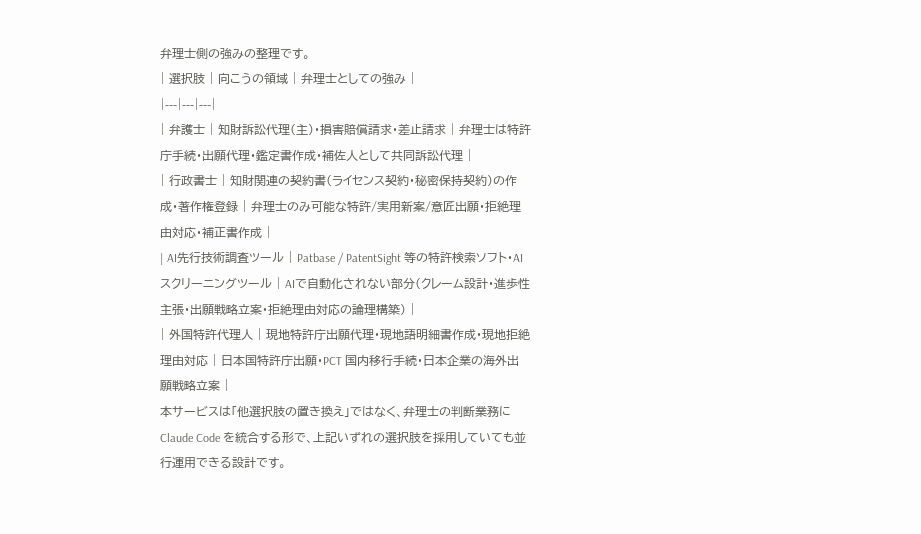弁理士側の強みの整理です。
| 選択肢 | 向こうの領域 | 弁理士としての強み |
|---|---|---|
| 弁護士 | 知財訴訟代理(主)・損害賠償請求・差止請求 | 弁理士は特許庁手続・出願代理・鑑定書作成・補佐人として共同訴訟代理 |
| 行政書士 | 知財関連の契約書(ライセンス契約・秘密保持契約)の作成・著作権登録 | 弁理士のみ可能な特許/実用新案/意匠出願・拒絶理由対応・補正書作成 |
| AI先行技術調査ツール | Patbase / PatentSight 等の特許検索ソフト・AI スクリーニングツール | AIで自動化されない部分(クレーム設計・進歩性主張・出願戦略立案・拒絶理由対応の論理構築) |
| 外国特許代理人 | 現地特許庁出願代理・現地語明細書作成・現地拒絶理由対応 | 日本国特許庁出願・PCT 国内移行手続・日本企業の海外出願戦略立案 |
本サービスは「他選択肢の置き換え」ではなく、弁理士の判断業務に Claude Code を統合する形で、上記いずれの選択肢を採用していても並行運用できる設計です。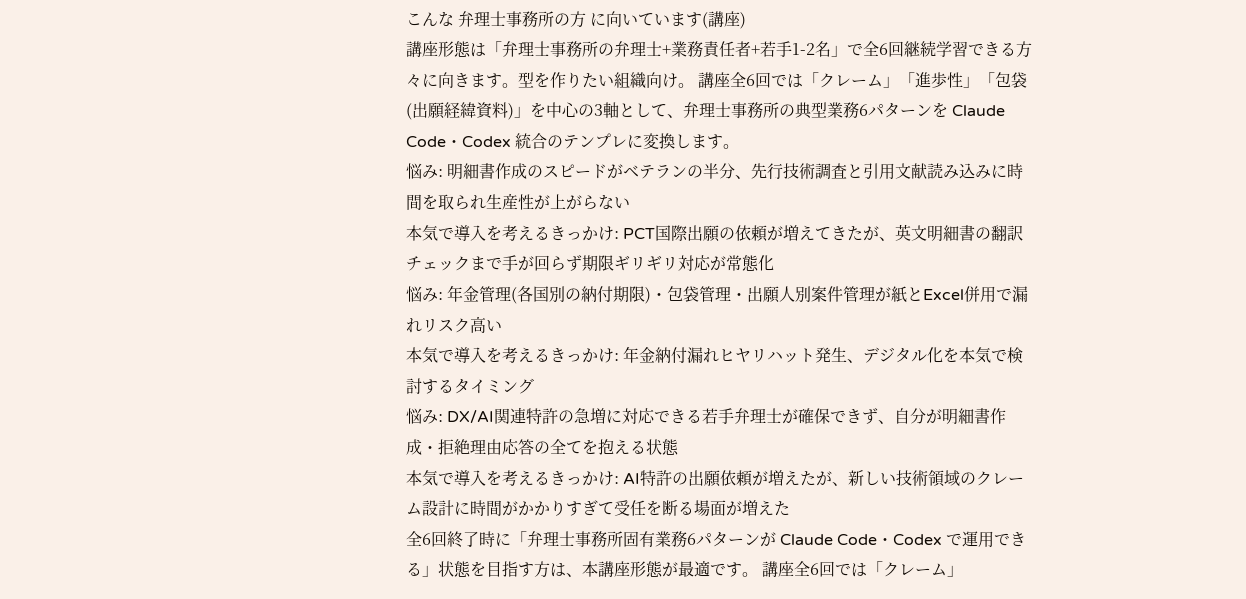こんな 弁理士事務所の方 に向いています(講座)
講座形態は「弁理士事務所の弁理士+業務責任者+若手1-2名」で全6回継続学習できる方々に向きます。型を作りたい組織向け。 講座全6回では「クレーム」「進歩性」「包袋(出願経緯資料)」を中心の3軸として、弁理士事務所の典型業務6パターンを Claude Code・Codex 統合のテンプレに変換します。
悩み: 明細書作成のスピードがベテランの半分、先行技術調査と引用文献読み込みに時間を取られ生産性が上がらない
本気で導入を考えるきっかけ: PCT国際出願の依頼が増えてきたが、英文明細書の翻訳チェックまで手が回らず期限ギリギリ対応が常態化
悩み: 年金管理(各国別の納付期限)・包袋管理・出願人別案件管理が紙とExcel併用で漏れリスク高い
本気で導入を考えるきっかけ: 年金納付漏れヒヤリハット発生、デジタル化を本気で検討するタイミング
悩み: DX/AI関連特許の急増に対応できる若手弁理士が確保できず、自分が明細書作成・拒絶理由応答の全てを抱える状態
本気で導入を考えるきっかけ: AI特許の出願依頼が増えたが、新しい技術領域のクレーム設計に時間がかかりすぎて受任を断る場面が増えた
全6回終了時に「弁理士事務所固有業務6パターンが Claude Code・Codex で運用できる」状態を目指す方は、本講座形態が最適です。 講座全6回では「クレーム」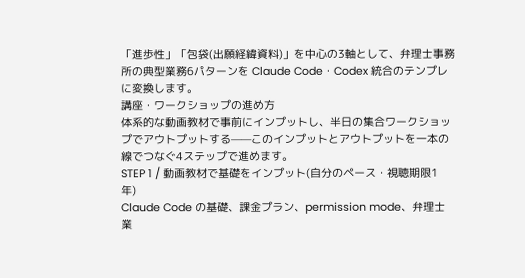「進歩性」「包袋(出願経緯資料)」を中心の3軸として、弁理士事務所の典型業務6パターンを Claude Code・Codex 統合のテンプレに変換します。
講座・ワークショップの進め方
体系的な動画教材で事前にインプットし、半日の集合ワークショップでアウトプットする——このインプットとアウトプットを一本の線でつなぐ4ステップで進めます。
STEP 1 / 動画教材で基礎をインプット(自分のペース・視聴期限1年)
Claude Code の基礎、課金プラン、permission mode、弁理士業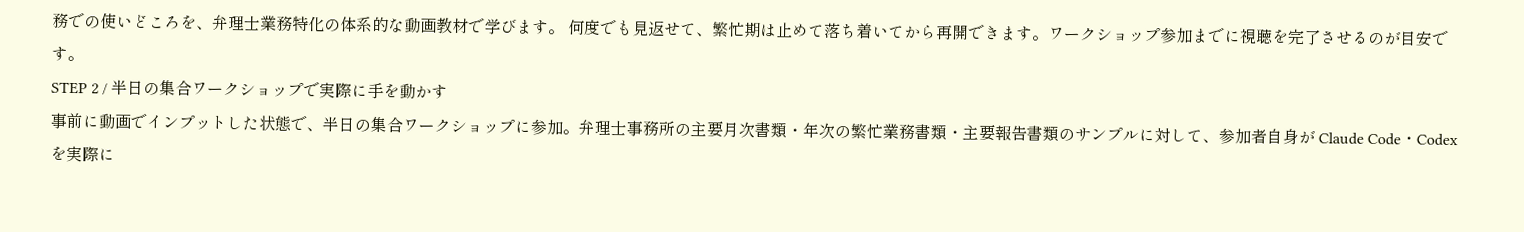務での使いどころを、弁理士業務特化の体系的な動画教材で学びます。 何度でも見返せて、繁忙期は止めて落ち着いてから再開できます。ワークショップ参加までに視聴を完了させるのが目安です。
STEP 2 / 半日の集合ワークショップで実際に手を動かす
事前に動画でインプットした状態で、半日の集合ワークショップに参加。弁理士事務所の主要月次書類・年次の繁忙業務書類・主要報告書類のサンプルに対して、参加者自身が Claude Code・Codex を実際に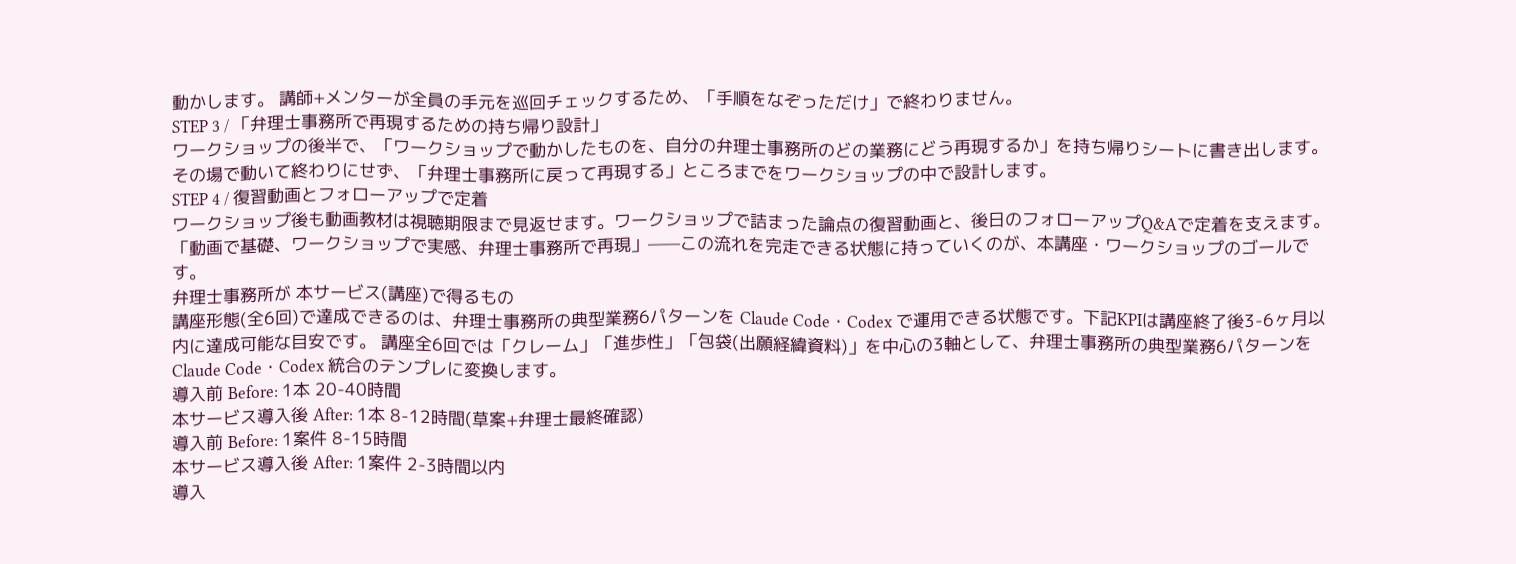動かします。 講師+メンターが全員の手元を巡回チェックするため、「手順をなぞっただけ」で終わりません。
STEP 3 / 「弁理士事務所で再現するための持ち帰り設計」
ワークショップの後半で、「ワークショップで動かしたものを、自分の弁理士事務所のどの業務にどう再現するか」を持ち帰りシートに書き出します。 その場で動いて終わりにせず、「弁理士事務所に戻って再現する」ところまでをワークショップの中で設計します。
STEP 4 / 復習動画とフォローアップで定着
ワークショップ後も動画教材は視聴期限まで見返せます。ワークショップで詰まった論点の復習動画と、後日のフォローアップQ&Aで定着を支えます。 「動画で基礎、ワークショップで実感、弁理士事務所で再現」——この流れを完走できる状態に持っていくのが、本講座・ワークショップのゴールです。
弁理士事務所が 本サービス(講座)で得るもの
講座形態(全6回)で達成できるのは、弁理士事務所の典型業務6パターンを Claude Code・Codex で運用できる状態です。下記KPIは講座終了後3-6ヶ月以内に達成可能な目安です。 講座全6回では「クレーム」「進歩性」「包袋(出願経緯資料)」を中心の3軸として、弁理士事務所の典型業務6パターンを Claude Code・Codex 統合のテンプレに変換します。
導入前 Before: 1本 20-40時間
本サービス導入後 After: 1本 8-12時間(草案+弁理士最終確認)
導入前 Before: 1案件 8-15時間
本サービス導入後 After: 1案件 2-3時間以内
導入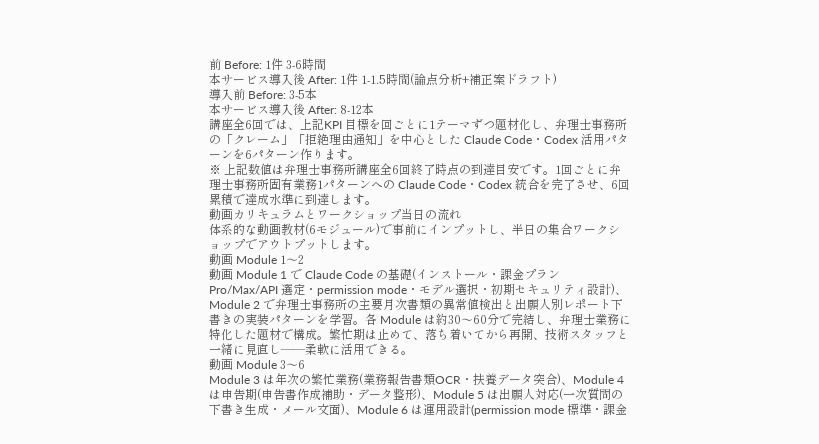前 Before: 1件 3-6時間
本サービス導入後 After: 1件 1-1.5時間(論点分析+補正案ドラフト)
導入前 Before: 3-5本
本サービス導入後 After: 8-12本
講座全6回では、上記KPI 目標を回ごとに1テーマずつ題材化し、弁理士事務所の「クレーム」「拒絶理由通知」を中心とした Claude Code・Codex 活用パターンを6パターン作ります。
※ 上記数値は弁理士事務所講座全6回終了時点の到達目安です。1回ごとに弁理士事務所固有業務1パターンへの Claude Code・Codex 統合を完了させ、6回累積で達成水準に到達します。
動画カリキュラムとワークショップ当日の流れ
体系的な動画教材(6モジュール)で事前にインプットし、半日の集合ワークショップでアウトプットします。
動画 Module 1〜2
動画 Module 1 で Claude Code の基礎(インストール・課金プラン Pro/Max/API 選定・permission mode・モデル選択・初期セキュリティ設計)、Module 2 で弁理士事務所の主要月次書類の異常値検出と出願人別レポート下書きの実装パターンを学習。各 Module は約30〜60分で完結し、弁理士業務に特化した題材で構成。繁忙期は止めて、落ち着いてから再開、技術スタッフと一緒に見直し——柔軟に活用できる。
動画 Module 3〜6
Module 3 は年次の繁忙業務(業務報告書類OCR・扶養データ突合)、Module 4 は申告期(申告書作成補助・データ整形)、Module 5 は出願人対応(一次質問の下書き生成・メール文面)、Module 6 は運用設計(permission mode 標準・課金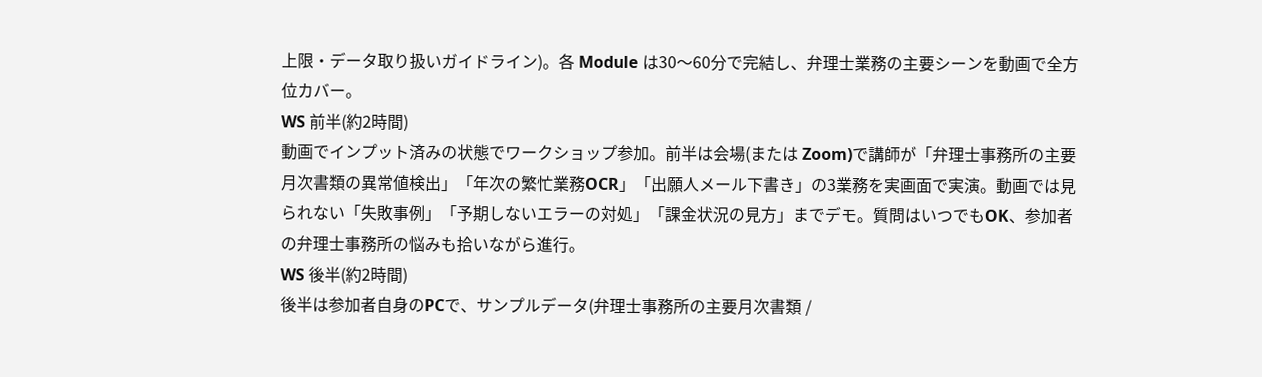上限・データ取り扱いガイドライン)。各 Module は30〜60分で完結し、弁理士業務の主要シーンを動画で全方位カバー。
WS 前半(約2時間)
動画でインプット済みの状態でワークショップ参加。前半は会場(または Zoom)で講師が「弁理士事務所の主要月次書類の異常値検出」「年次の繁忙業務OCR」「出願人メール下書き」の3業務を実画面で実演。動画では見られない「失敗事例」「予期しないエラーの対処」「課金状況の見方」までデモ。質問はいつでもOK、参加者の弁理士事務所の悩みも拾いながら進行。
WS 後半(約2時間)
後半は参加者自身のPCで、サンプルデータ(弁理士事務所の主要月次書類 /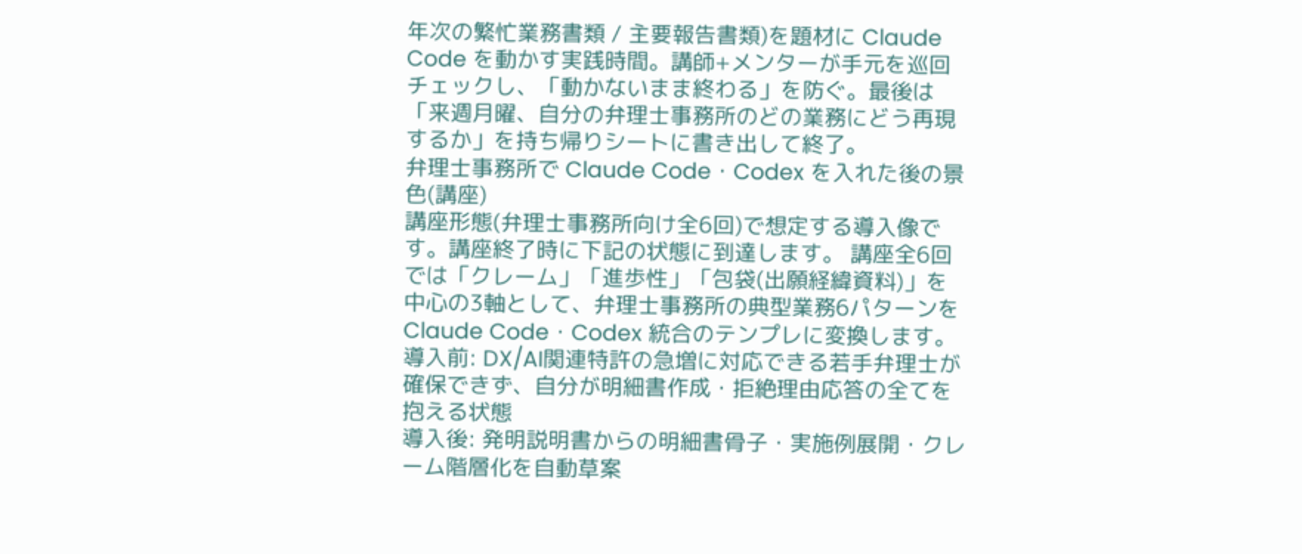年次の繁忙業務書類 / 主要報告書類)を題材に Claude Code を動かす実践時間。講師+メンターが手元を巡回チェックし、「動かないまま終わる」を防ぐ。最後は「来週月曜、自分の弁理士事務所のどの業務にどう再現するか」を持ち帰りシートに書き出して終了。
弁理士事務所で Claude Code・Codex を入れた後の景色(講座)
講座形態(弁理士事務所向け全6回)で想定する導入像です。講座終了時に下記の状態に到達します。 講座全6回では「クレーム」「進歩性」「包袋(出願経緯資料)」を中心の3軸として、弁理士事務所の典型業務6パターンを Claude Code・Codex 統合のテンプレに変換します。
導入前: DX/AI関連特許の急増に対応できる若手弁理士が確保できず、自分が明細書作成・拒絶理由応答の全てを抱える状態
導入後: 発明説明書からの明細書骨子・実施例展開・クレーム階層化を自動草案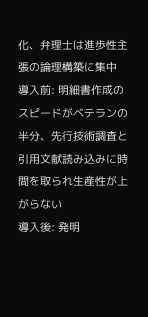化、弁理士は進歩性主張の論理構築に集中
導入前: 明細書作成のスピードがベテランの半分、先行技術調査と引用文献読み込みに時間を取られ生産性が上がらない
導入後: 発明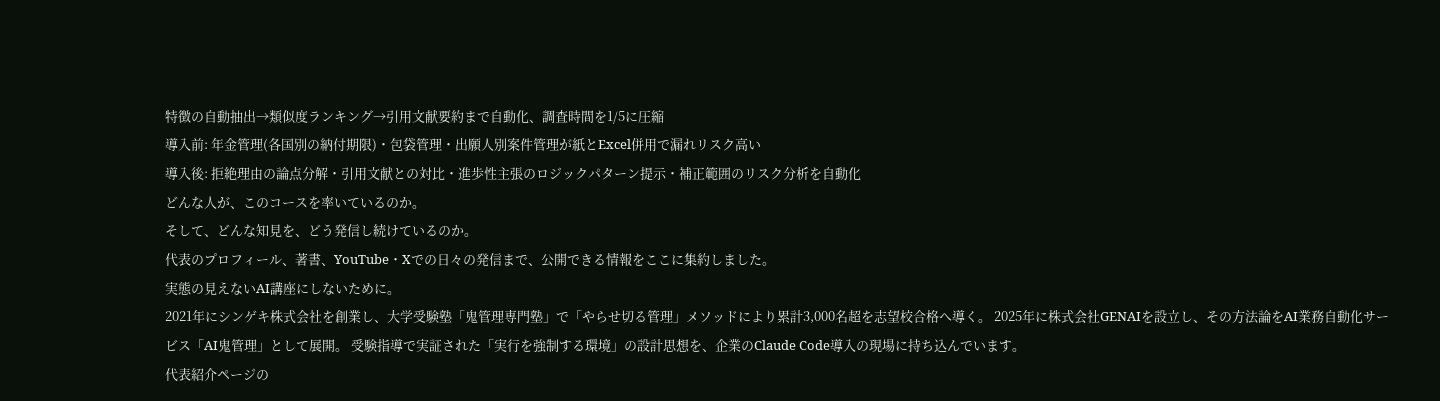特徴の自動抽出→類似度ランキング→引用文献要約まで自動化、調査時間を1/5に圧縮
導入前: 年金管理(各国別の納付期限)・包袋管理・出願人別案件管理が紙とExcel併用で漏れリスク高い
導入後: 拒絶理由の論点分解・引用文献との対比・進歩性主張のロジックパターン提示・補正範囲のリスク分析を自動化
どんな人が、このコースを率いているのか。
そして、どんな知見を、どう発信し続けているのか。
代表のプロフィール、著書、YouTube・Xでの日々の発信まで、公開できる情報をここに集約しました。
実態の見えないAI講座にしないために。
2021年にシンゲキ株式会社を創業し、大学受験塾「鬼管理専門塾」で「やらせ切る管理」メソッドにより累計3,000名超を志望校合格へ導く。 2025年に株式会社GENAIを設立し、その方法論をAI業務自動化サービス「AI鬼管理」として展開。 受験指導で実証された「実行を強制する環境」の設計思想を、企業のClaude Code導入の現場に持ち込んでいます。
代表紹介ページの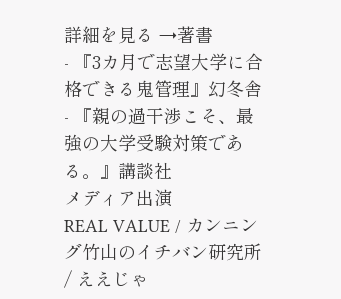詳細を見る →著書
- 『3カ月で志望大学に合格できる鬼管理』幻冬舎
- 『親の過干渉こそ、最強の大学受験対策である。』講談社
メディア出演
REAL VALUE / カンニング竹山のイチバン研究所 / ええじゃ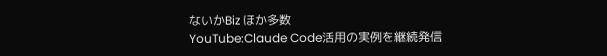ないかBiz ほか多数
YouTube:Claude Code活用の実例を継続発信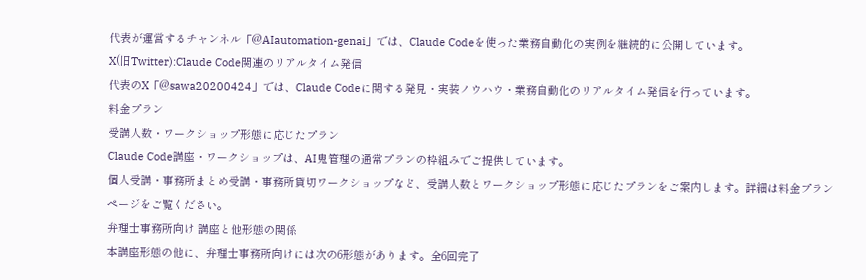代表が運営するチャンネル「@AIautomation-genai」では、Claude Codeを使った業務自動化の実例を継続的に公開しています。
X(旧Twitter):Claude Code関連のリアルタイム発信
代表のX「@sawa20200424」では、Claude Codeに関する発見・実装ノウハウ・業務自動化のリアルタイム発信を行っています。
料金プラン
受講人数・ワークショップ形態に応じたプラン
Claude Code講座・ワークショップは、AI鬼管理の通常プランの枠組みでご提供しています。
個人受講・事務所まとめ受講・事務所貸切ワークショップなど、受講人数とワークショップ形態に応じたプランをご案内します。詳細は料金プランページをご覧ください。
弁理士事務所向け 講座と他形態の関係
本講座形態の他に、弁理士事務所向けには次の6形態があります。全6回完了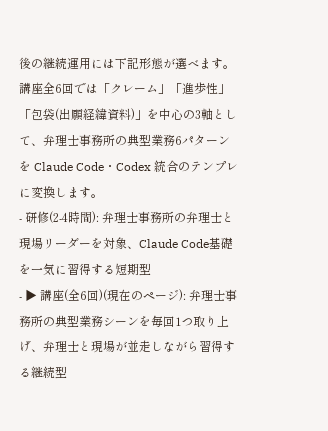後の継続運用には下記形態が選べます。 講座全6回では「クレーム」「進歩性」「包袋(出願経緯資料)」を中心の3軸として、弁理士事務所の典型業務6パターンを Claude Code・Codex 統合のテンプレに変換します。
- 研修(2-4時間): 弁理士事務所の弁理士と現場リーダーを対象、Claude Code基礎を一気に習得する短期型
- ▶ 講座(全6回)(現在のページ): 弁理士事務所の典型業務シーンを毎回1つ取り上げ、弁理士と現場が並走しながら習得する継続型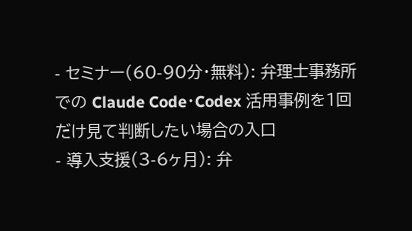- セミナー(60-90分・無料): 弁理士事務所での Claude Code・Codex 活用事例を1回だけ見て判断したい場合の入口
- 導入支援(3-6ヶ月): 弁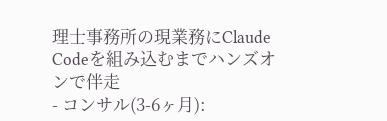理士事務所の現業務にClaude Codeを組み込むまでハンズオンで伴走
- コンサル(3-6ヶ月):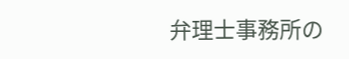弁理士事務所の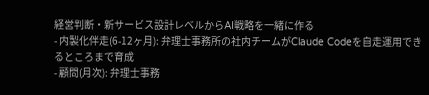経営判断・新サービス設計レベルからAI戦略を一緒に作る
- 内製化伴走(6-12ヶ月): 弁理士事務所の社内チームがClaude Codeを自走運用できるところまで育成
- 顧問(月次): 弁理士事務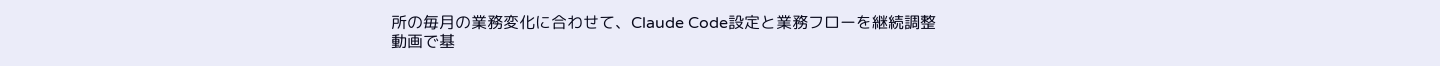所の毎月の業務変化に合わせて、Claude Code設定と業務フローを継続調整
動画で基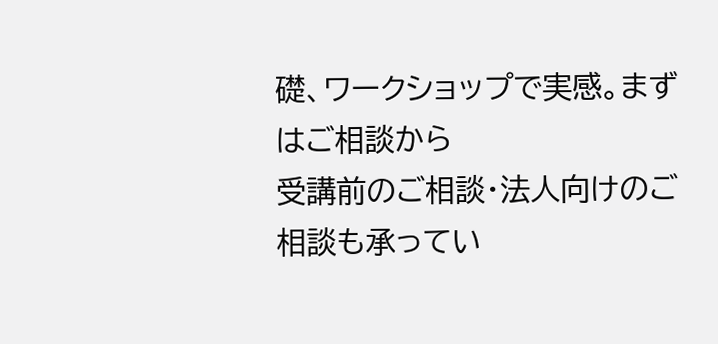礎、ワークショップで実感。まずはご相談から
受講前のご相談・法人向けのご相談も承ってい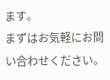ます。
まずはお気軽にお問い合わせください。